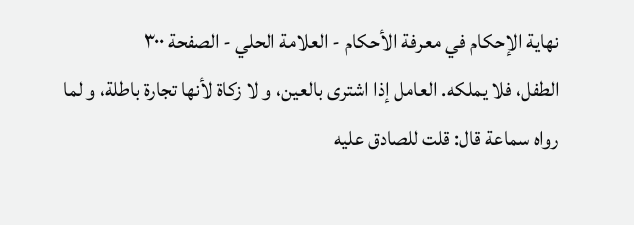نهاية الإحكام في معرفة الأحكام - العلامة الحلي - الصفحة ٣٠٠
الطفل، فلا يملكه. العامل إذا اشترى بالعين، و لا زكاة لأنها تجارة باطلة، و لما رواه سماعة قال: قلت للصادق عليه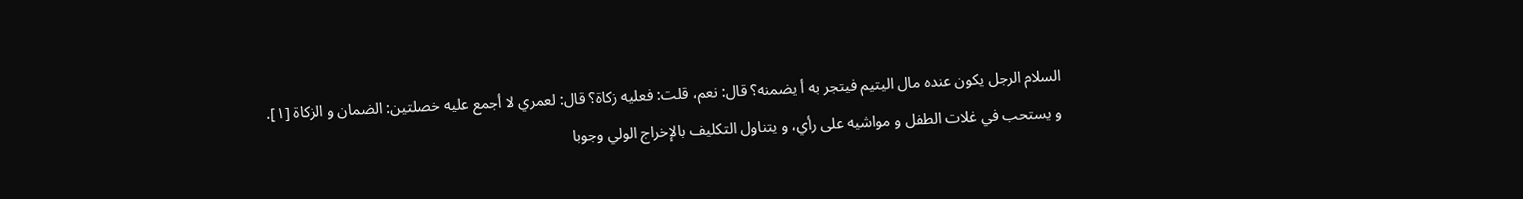السلام الرجل يكون عنده مال اليتيم فيتجر به أ يضمنه؟ قال: نعم، قلت: فعليه زكاة؟ قال: لعمري لا أجمع عليه خصلتين: الضمان و الزكاة [١].
و يستحب في غلات الطفل و مواشيه على رأي، و يتناول التكليف بالإخراج الولي وجوبا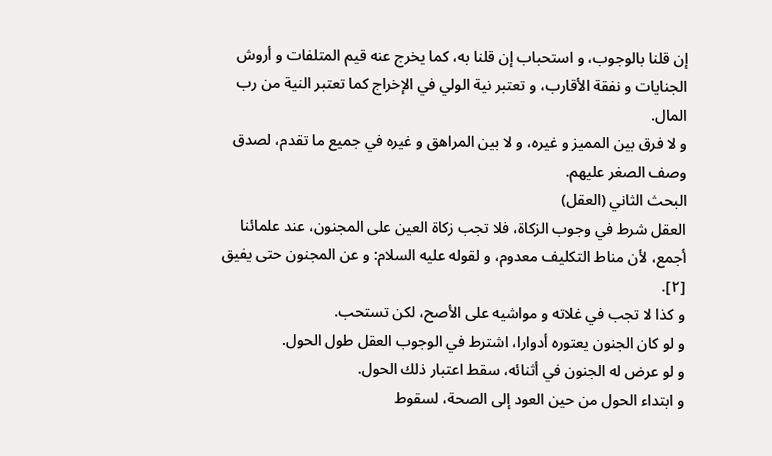إن قلنا بالوجوب، و استحباب إن قلنا به، كما يخرج عنه قيم المتلفات و أروش الجنايات و نفقة الأقارب، و تعتبر نية الولي في الإخراج كما تعتبر النية من رب المال.
و لا فرق بين المميز و غيره، و لا بين المراهق و غيره في جميع ما تقدم، لصدق وصف الصغر عليهم.
البحث الثاني (العقل)
العقل شرط في وجوب الزكاة، فلا تجب زكاة العين على المجنون، عند علمائنا أجمع، لأن مناط التكليف معدوم، و لقوله عليه السلام: و عن المجنون حتى يفيق [٢].
و كذا لا تجب في غلاته و مواشيه على الأصح، لكن تستحب.
و لو كان الجنون يعتوره أدوارا، اشترط في الوجوب العقل طول الحول.
و لو عرض له الجنون في أثنائه، سقط اعتبار ذلك الحول.
و ابتداء الحول من حين العود إلى الصحة، لسقوط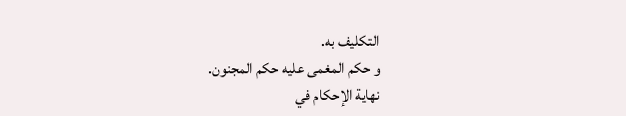التكليف به.
و حكم المغمى عليه حكم المجنون.
نهاية الإحكام في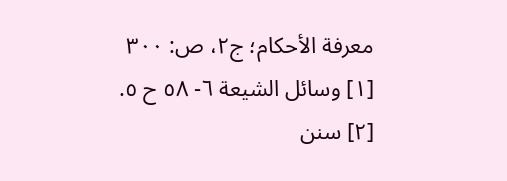معرفة الأحكام؛ ج٢، ص: ٣٠٠
[١] وسائل الشيعة ٦- ٥٨ ح ٥.
[٢] سنن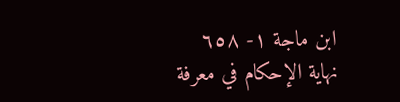ابن ماجة ١- ٦٥٨
نهاية الإحكام في معرفة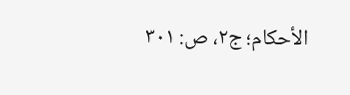الأحكام؛ ج٢، ص: ٣٠١